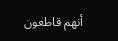أنهم قاطعون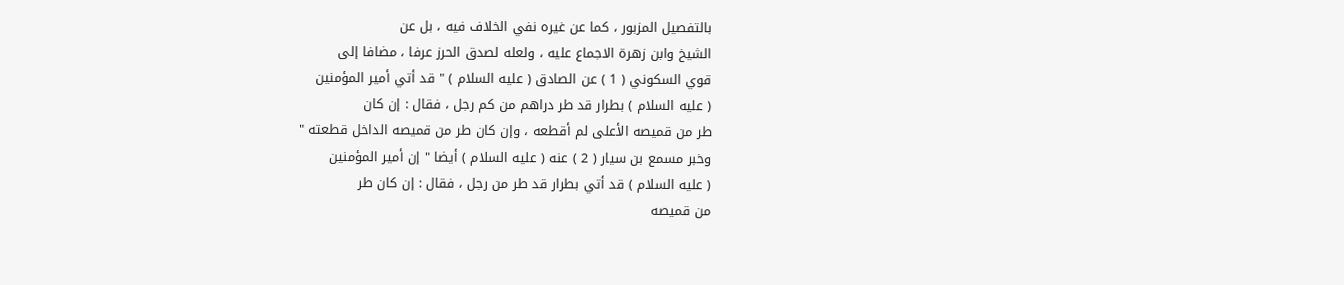بالتفصيل المزبور ، كما عن غيره نفي الخلاف فيه ، بل عن
الشيخ وابن زهرة الاجماع عليه ، ولعله لصدق الحرز عرفا ، مضافا إلى
قوي السكوني ( 1 ) عن الصادق ( عليه السلام ) " قد أتي أمير المؤمنين
( عليه السلام ) بطرار قد طر دراهم من كم رجل ، فقال : إن كان
طر من قميصه الأعلى لم أقطعه ، وإن كان طر من قميصه الداخل قطعته "
وخبر مسمع بن سيار ( 2 ) عنه ( عليه السلام ) أيضا " إن أمير المؤمنين
( عليه السلام ) قد أتي بطرار قد طر من رجل ، فقال : إن كان طر
من قميصه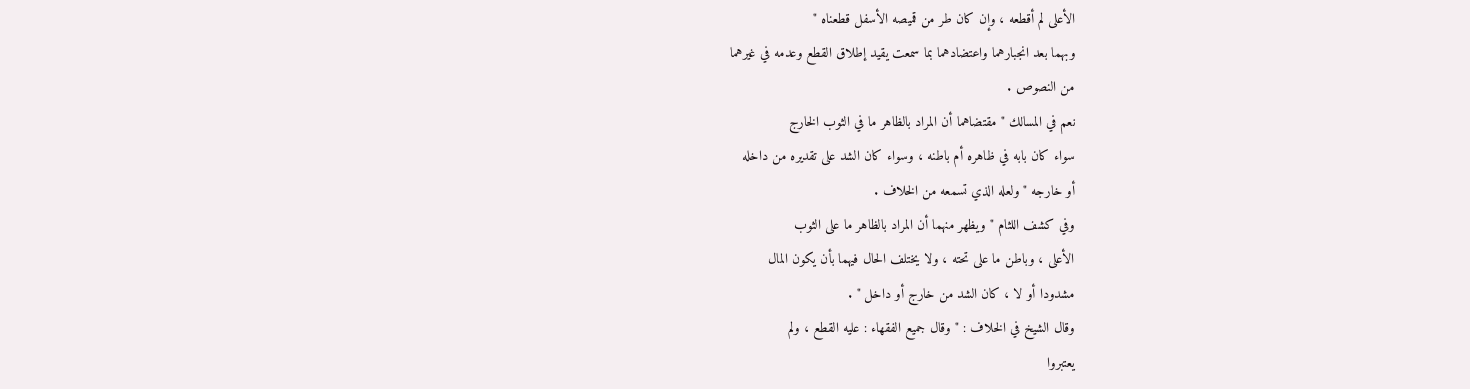الأعلى لم أقطعه ، وإن كان طر من قميصه الأسفل قطعناه "
وبهما بعد انجبارهما واعتضادهما بما سمعت يقيد إطلاق القطع وعدمه في غيرهما
من النصوص .
نعم في المسالك " مقتضاهما أن المراد بالظاهر ما في الثوب الخارج
سواء كان بابه في ظاهره أم باطنه ، وسواء كان الشد على تقديره من داخله
أو خارجه " ولعله الذي تسمعه من الخلاف .
وفي كشف اللثام " ويظهر منهما أن المراد بالظاهر ما على الثوب
الأعلى ، وباطن ما على تحته ، ولا يختلف الحال فيهما بأن يكون المال
مشدودا أو لا ، كان الشد من خارج أو داخل " .
وقال الشيخ في الخلاف : " وقال جميع الفقهاء : عليه القطع ، ولم
يعتبروا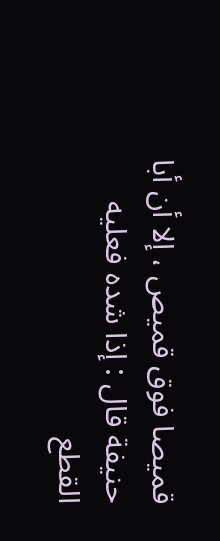قميصا فوق قميص ، إلا أن أبا حنيفة قال : إذا شده فعليه
القطع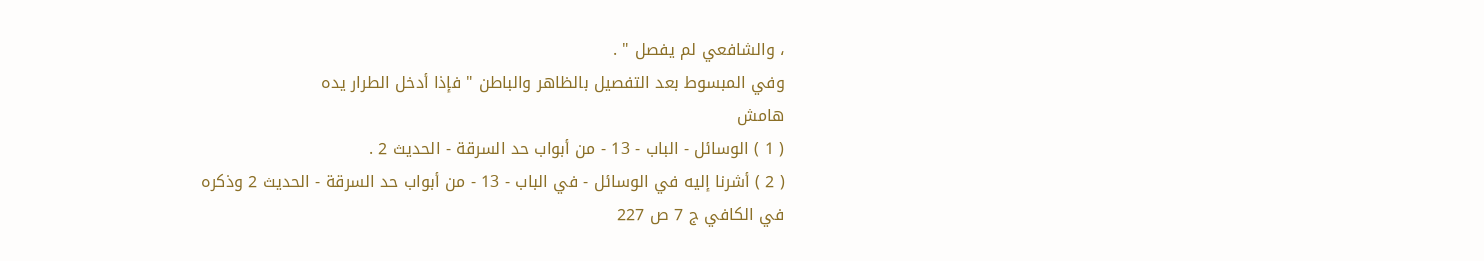، والشافعي لم يفصل " .
وفي المبسوط بعد التفصيل بالظاهر والباطن " فإذا أدخل الطرار يده
هامش
( 1 ) الوسائل - الباب - 13 - من أبواب حد السرقة - الحديث 2 .
( 2 ) أشرنا إليه في الوسائل - في الباب - 13 - من أبواب حد السرقة - الحديث 2 وذكره
في الكافي ج 7 ص 227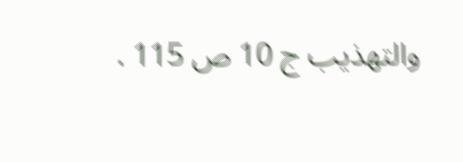والتهذيب ج 10 ص 115 .